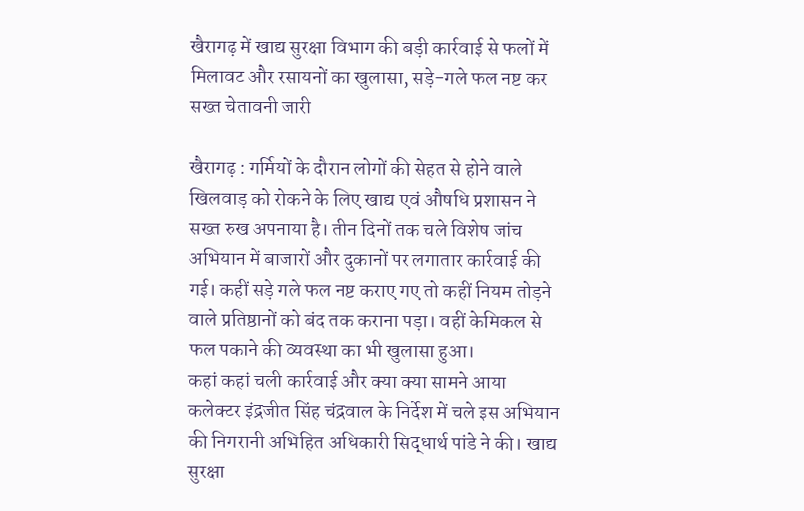खैरागढ़ में खाद्य सुरक्षा विभाग की बड़ी कार्रवाई से फलों में मिलावट और रसायनों का खुलासा, सड़े-गले फल नष्ट कर सख्त चेतावनी जारी

खैरागढ़ : गर्मियों के दौरान लोगों की सेहत से होने वाले खिलवाड़ को रोकने के लिए खाद्य एवं औषधि प्रशासन ने सख्त रुख अपनाया है। तीन दिनों तक चले विशेष जांच अभियान में बाजारों और दुकानों पर लगातार कार्रवाई की गई। कहीं सड़े गले फल नष्ट कराए गए तो कहीं नियम तोड़ने वाले प्रतिष्ठानों को बंद तक कराना पड़ा। वहीं केमिकल से फल पकाने की व्यवस्था का भी खुलासा हुआ।
कहां कहां चली कार्रवाई और क्या क्या सामने आया
कलेक्टर इंद्रजीत सिंह चंद्रवाल के निर्देश में चले इस अभियान की निगरानी अभिहित अधिकारी सिद्धार्थ पांडे ने की। खाद्य सुरक्षा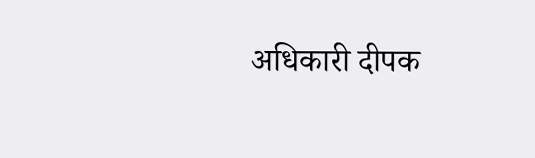अधिकारी दीपक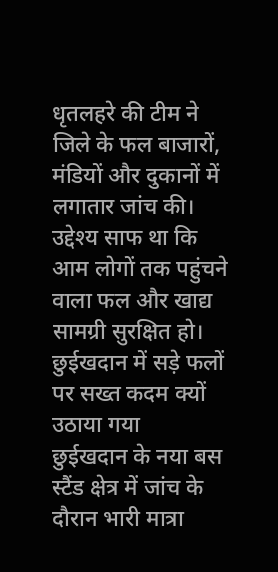धृतलहरे की टीम ने जिले के फल बाजारों, मंडियों और दुकानों में लगातार जांच की। उद्देश्य साफ था कि आम लोगों तक पहुंचने वाला फल और खाद्य सामग्री सुरक्षित हो।
छुईखदान में सड़े फलों पर सख्त कदम क्यों उठाया गया
छुईखदान के नया बस स्टैंड क्षेत्र में जांच के दौरान भारी मात्रा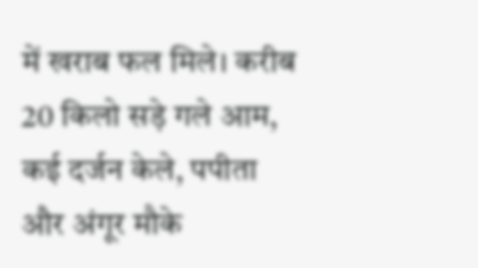में खराब फल मिले। करीब 20 किलो सड़े गले आम, कई दर्जन केले, पपीता और अंगूर मौके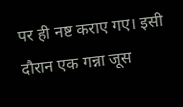पर ही नष्ट कराए गए। इसी दौरान एक गन्ना जूस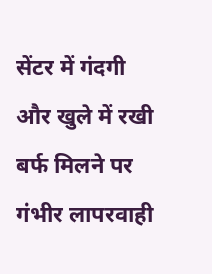सेंटर में गंदगी और खुले में रखी बर्फ मिलने पर गंभीर लापरवाही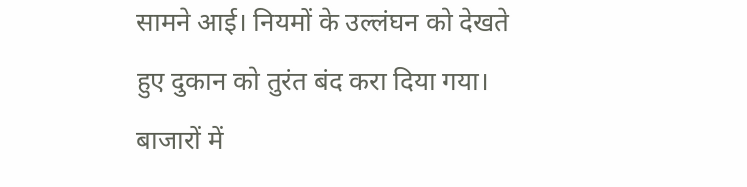सामने आई। नियमों के उल्लंघन को देखते हुए दुकान को तुरंत बंद करा दिया गया।
बाजारों में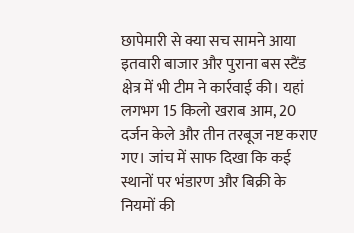छापेमारी से क्या सच सामने आया
इतवारी बाजार और पुराना बस स्टैंड क्षेत्र में भी टीम ने कार्रवाई की। यहां लगभग 15 किलो खराब आम, 20 दर्जन केले और तीन तरबूज नष्ट कराए गए। जांच में साफ दिखा कि कई स्थानों पर भंडारण और बिक्री के नियमों की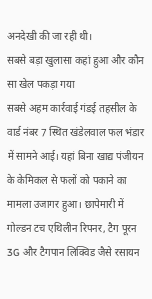अनदेखी की जा रही थी।
सबसे बड़ा खुलासा कहां हुआ और कौन सा खेल पकड़ा गया
सबसे अहम कार्रवाई गंडई तहसील के वार्ड नंबर 7 स्थित खंडेलवाल फल भंडार में सामने आई। यहां बिना खाद्य पंजीयन के केमिकल से फलों को पकाने का मामला उजागर हुआ। छापेमारी में गोल्डन टच एथिलीन रिपनर, टैग पूरन 3G और टैगपान लिक्विड जैसे रसायन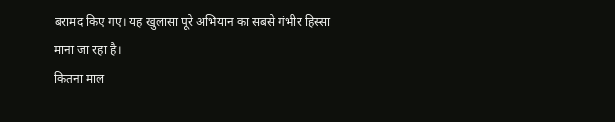बरामद किए गए। यह खुलासा पूरे अभियान का सबसे गंभीर हिस्सा माना जा रहा है।
कितना माल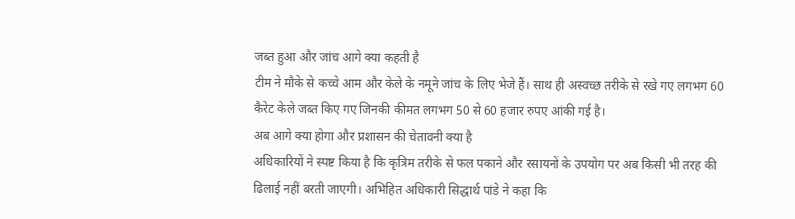जब्त हुआ और जांच आगे क्या कहती है
टीम ने मौके से कच्चे आम और केले के नमूने जांच के लिए भेजे हैं। साथ ही अस्वच्छ तरीके से रखे गए लगभग 60 कैरेट केले जब्त किए गए जिनकी कीमत लगभग 50 से 60 हजार रुपए आंकी गई है।
अब आगे क्या होगा और प्रशासन की चेतावनी क्या है
अधिकारियों ने स्पष्ट किया है कि कृत्रिम तरीके से फल पकाने और रसायनों के उपयोग पर अब किसी भी तरह की ढिलाई नहीं बरती जाएगी। अभिहित अधिकारी सिद्धार्थ पांडे ने कहा कि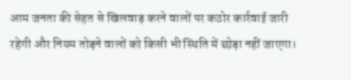आम जनता की सेहत से खिलवाड़ करने वालों पर कठोर कार्रवाई जारी रहेगी और नियम तोड़ने वालों को किसी भी स्थिति में छोड़ा नहीं जाएगा।